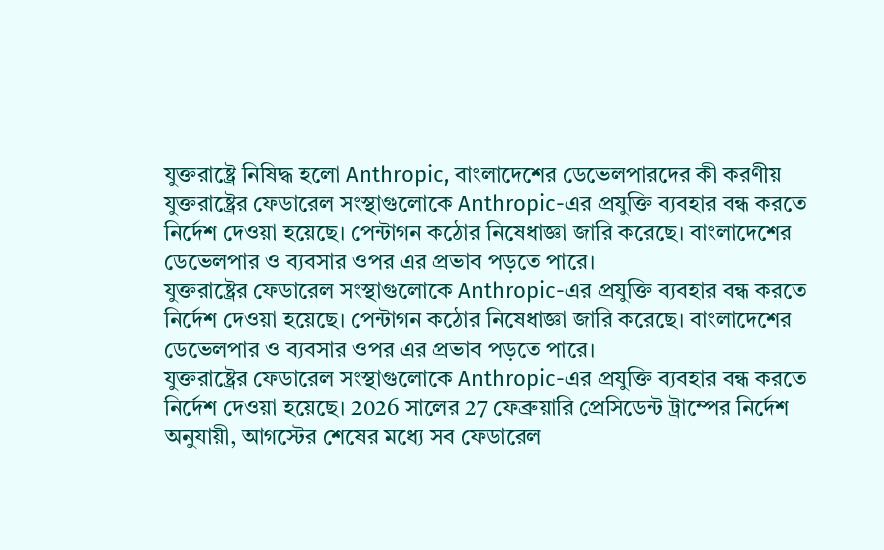যুক্তরাষ্ট্রে নিষিদ্ধ হলো Anthropic, বাংলাদেশের ডেভেলপারদের কী করণীয়
যুক্তরাষ্ট্রের ফেডারেল সংস্থাগুলোকে Anthropic-এর প্রযুক্তি ব্যবহার বন্ধ করতে নির্দেশ দেওয়া হয়েছে। পেন্টাগন কঠোর নিষেধাজ্ঞা জারি করেছে। বাংলাদেশের ডেভেলপার ও ব্যবসার ওপর এর প্রভাব পড়তে পারে।
যুক্তরাষ্ট্রের ফেডারেল সংস্থাগুলোকে Anthropic-এর প্রযুক্তি ব্যবহার বন্ধ করতে নির্দেশ দেওয়া হয়েছে। পেন্টাগন কঠোর নিষেধাজ্ঞা জারি করেছে। বাংলাদেশের ডেভেলপার ও ব্যবসার ওপর এর প্রভাব পড়তে পারে।
যুক্তরাষ্ট্রের ফেডারেল সংস্থাগুলোকে Anthropic-এর প্রযুক্তি ব্যবহার বন্ধ করতে নির্দেশ দেওয়া হয়েছে। 2026 সালের 27 ফেব্রুয়ারি প্রেসিডেন্ট ট্রাম্পের নির্দেশ অনুযায়ী, আগস্টের শেষের মধ্যে সব ফেডারেল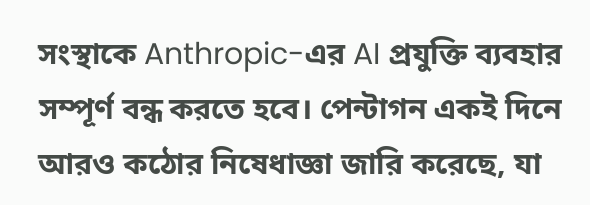সংস্থাকে Anthropic-এর AI প্রযুক্তি ব্যবহার সম্পূর্ণ বন্ধ করতে হবে। পেন্টাগন একই দিনে আরও কঠোর নিষেধাজ্ঞা জারি করেছে, যা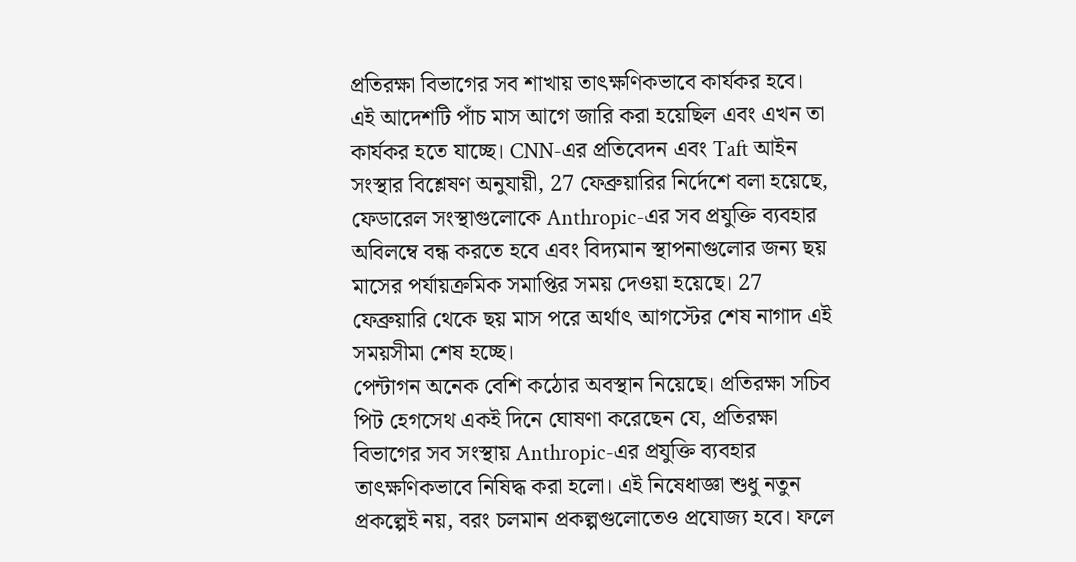প্রতিরক্ষা বিভাগের সব শাখায় তাৎক্ষণিকভাবে কার্যকর হবে।
এই আদেশটি পাঁচ মাস আগে জারি করা হয়েছিল এবং এখন তা কার্যকর হতে যাচ্ছে। CNN-এর প্রতিবেদন এবং Taft আইন সংস্থার বিশ্লেষণ অনুযায়ী, 27 ফেব্রুয়ারির নির্দেশে বলা হয়েছে, ফেডারেল সংস্থাগুলোকে Anthropic-এর সব প্রযুক্তি ব্যবহার অবিলম্বে বন্ধ করতে হবে এবং বিদ্যমান স্থাপনাগুলোর জন্য ছয় মাসের পর্যায়ক্রমিক সমাপ্তির সময় দেওয়া হয়েছে। 27 ফেব্রুয়ারি থেকে ছয় মাস পরে অর্থাৎ আগস্টের শেষ নাগাদ এই সময়সীমা শেষ হচ্ছে।
পেন্টাগন অনেক বেশি কঠোর অবস্থান নিয়েছে। প্রতিরক্ষা সচিব পিট হেগসেথ একই দিনে ঘোষণা করেছেন যে, প্রতিরক্ষা বিভাগের সব সংস্থায় Anthropic-এর প্রযুক্তি ব্যবহার তাৎক্ষণিকভাবে নিষিদ্ধ করা হলো। এই নিষেধাজ্ঞা শুধু নতুন প্রকল্পেই নয়, বরং চলমান প্রকল্পগুলোতেও প্রযোজ্য হবে। ফলে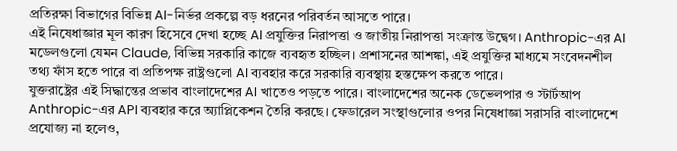প্রতিরক্ষা বিভাগের বিভিন্ন AI-নির্ভর প্রকল্পে বড় ধরনের পরিবর্তন আসতে পারে।
এই নিষেধাজ্ঞার মূল কারণ হিসেবে দেখা হচ্ছে AI প্রযুক্তির নিরাপত্তা ও জাতীয় নিরাপত্তা সংক্রান্ত উদ্বেগ। Anthropic-এর AI মডেলগুলো যেমন Claude, বিভিন্ন সরকারি কাজে ব্যবহৃত হচ্ছিল। প্রশাসনের আশঙ্কা, এই প্রযুক্তির মাধ্যমে সংবেদনশীল তথ্য ফাঁস হতে পারে বা প্রতিপক্ষ রাষ্ট্রগুলো AI ব্যবহার করে সরকারি ব্যবস্থায় হস্তক্ষেপ করতে পারে।
যুক্তরাষ্ট্রের এই সিদ্ধান্তের প্রভাব বাংলাদেশের AI খাতেও পড়তে পারে। বাংলাদেশের অনেক ডেভেলপার ও স্টার্টআপ Anthropic-এর API ব্যবহার করে অ্যাপ্লিকেশন তৈরি করছে। ফেডারেল সংস্থাগুলোর ওপর নিষেধাজ্ঞা সরাসরি বাংলাদেশে প্রযোজ্য না হলেও,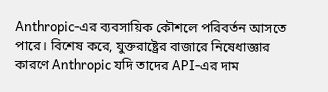Anthropic-এর ব্যবসায়িক কৌশলে পরিবর্তন আসতে পারে। বিশেষ করে, যুক্তরাষ্ট্রের বাজারে নিষেধাজ্ঞার কারণে Anthropic যদি তাদের API-এর দাম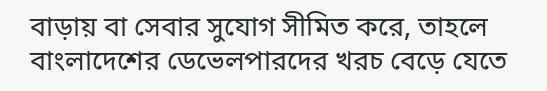বাড়ায় বা সেবার সুযোগ সীমিত করে, তাহলে বাংলাদেশের ডেভেলপারদের খরচ বেড়ে যেতে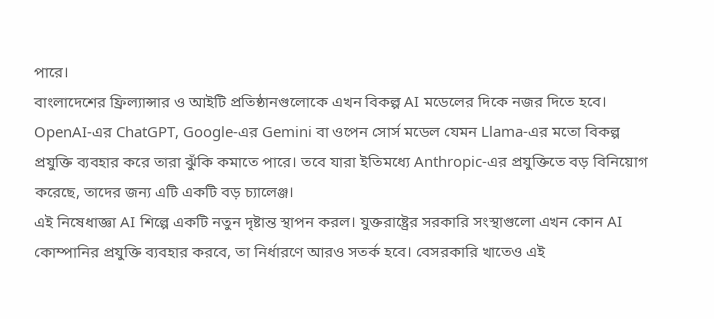পারে।
বাংলাদেশের ফ্রিল্যান্সার ও আইটি প্রতিষ্ঠানগুলোকে এখন বিকল্প AI মডেলের দিকে নজর দিতে হবে। OpenAI-এর ChatGPT, Google-এর Gemini বা ওপেন সোর্স মডেল যেমন Llama-এর মতো বিকল্প প্রযুক্তি ব্যবহার করে তারা ঝুঁকি কমাতে পারে। তবে যারা ইতিমধ্যে Anthropic-এর প্রযুক্তিতে বড় বিনিয়োগ করেছে, তাদের জন্য এটি একটি বড় চ্যালেঞ্জ।
এই নিষেধাজ্ঞা AI শিল্পে একটি নতুন দৃষ্টান্ত স্থাপন করল। যুক্তরাষ্ট্রের সরকারি সংস্থাগুলো এখন কোন AI কোম্পানির প্রযুক্তি ব্যবহার করবে, তা নির্ধারণে আরও সতর্ক হবে। বেসরকারি খাতেও এই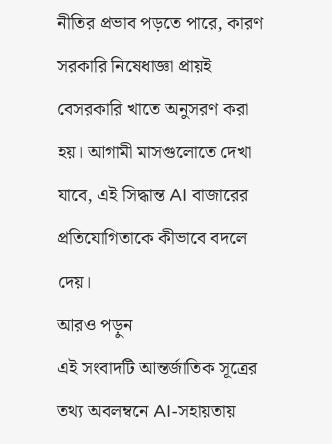নীতির প্রভাব পড়তে পারে, কারণ সরকারি নিষেধাজ্ঞা প্রায়ই বেসরকারি খাতে অনুসরণ করা হয়। আগামী মাসগুলোতে দেখা যাবে, এই সিদ্ধান্ত AI বাজারের প্রতিযোগিতাকে কীভাবে বদলে দেয়।
আরও পড়ুন
এই সংবাদটি আন্তর্জাতিক সূত্রের তথ্য অবলম্বনে AI-সহায়তায়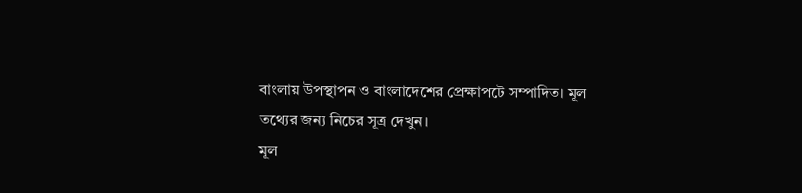বাংলায় উপস্থাপন ও বাংলাদেশের প্রেক্ষাপটে সম্পাদিত। মূল তথ্যের জন্য নিচের সূত্র দেখুন।
মূল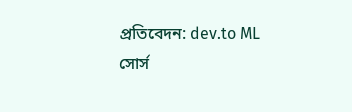প্রতিবেদন: dev.to ML
সোর্স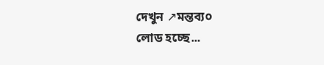দেখুন ↗মন্তব্য০
লোড হচ্ছে...